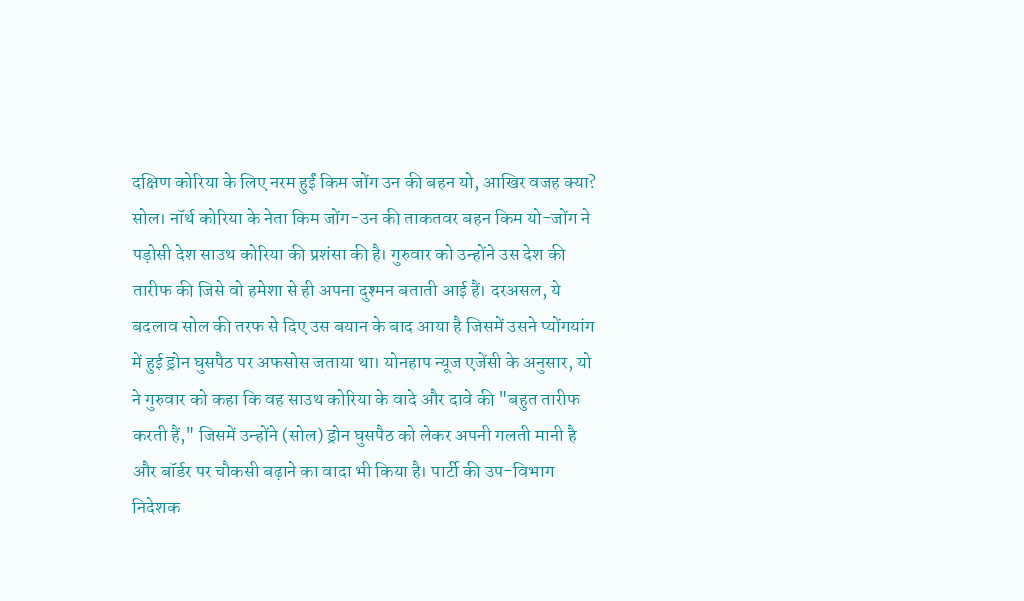दक्षिण कोरिया के लिए नरम हुईं किम जोंग उन की बहन यो, आखिर वजह क्या?
सोल। नॉर्थ कोरिया के नेता किम जोंग-उन की ताकतवर बहन किम यो-जोंग ने पड़ोसी देश साउथ कोरिया की प्रशंसा की है। गुरुवार को उन्होंने उस देश की तारीफ की जिसे वो हमेशा से ही अपना दुश्मन बताती आई हैं। दरअसल, ये बदलाव सोल की तरफ से दिए उस बयान के बाद आया है जिसमें उसने प्योंगयांग में हुई ड्रोन घुसपैठ पर अफसोस जताया था। योनहाप न्यूज एजेंसी के अनुसार, यो ने गुरुवार को कहा कि वह साउथ कोरिया के वादे और दावे की "बहुत तारीफ करती हैं," जिसमें उन्होंने (सोल) ड्रोन घुसपैठ को लेकर अपनी गलती मानी है और बॉर्डर पर चौकसी बढ़ाने का वादा भी किया है। पार्टी की उप-विभाग निदेशक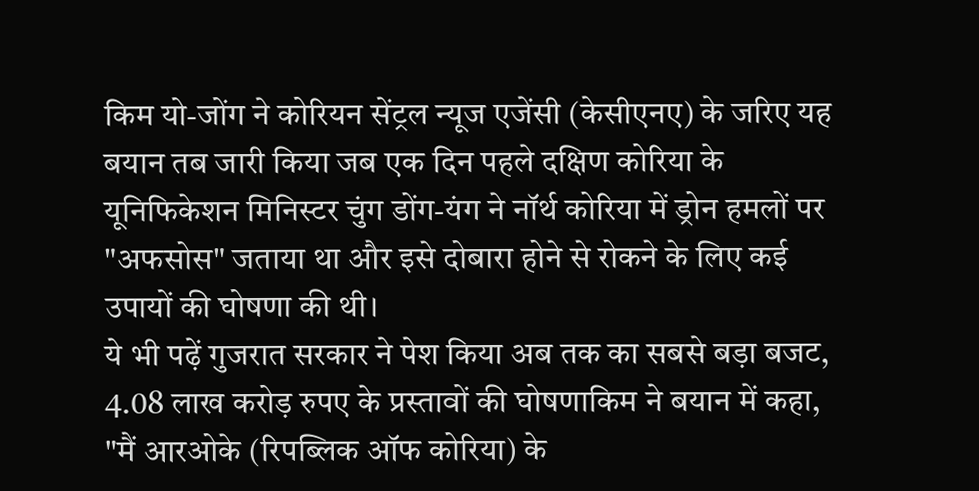किम यो-जोंग ने कोरियन सेंट्रल न्यूज एजेंसी (केसीएनए) के जरिए यह बयान तब जारी किया जब एक दिन पहले दक्षिण कोरिया के यूनिफिकेशन मिनिस्टर चुंग डोंग-यंग ने नॉर्थ कोरिया में ड्रोन हमलों पर "अफसोस" जताया था और इसे दोबारा होने से रोकने के लिए कई उपायों की घोषणा की थी।
ये भी पढ़ें गुजरात सरकार ने पेश किया अब तक का सबसे बड़ा बजट, 4.08 लाख करोड़ रुपए के प्रस्तावों की घोषणाकिम ने बयान में कहा, "मैं आरओके (रिपब्लिक ऑफ कोरिया) के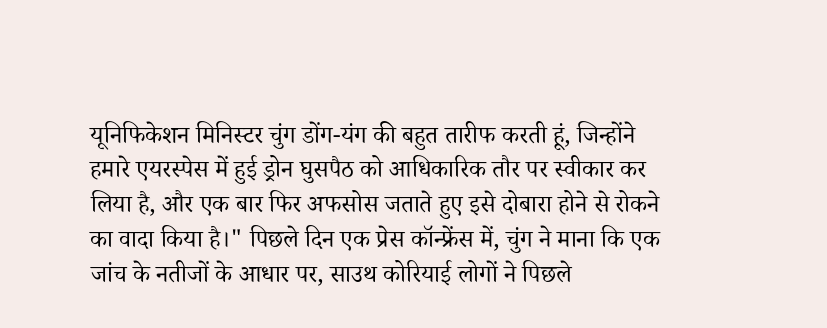यूनिफिकेशन मिनिस्टर चुंग डोंग-यंग की बहुत तारीफ करती हूं, जिन्होंने हमारे एयरस्पेस में हुई ड्रोन घुसपैठ को आधिकारिक तौर पर स्वीकार कर लिया है, और एक बार फिर अफसोस जताते हुए इसे दोबारा होने से रोकने का वादा किया है।" पिछले दिन एक प्रेस कॉन्फ्रेंस में, चुंग ने माना कि एक जांच के नतीजों के आधार पर, साउथ कोरियाई लोगों ने पिछले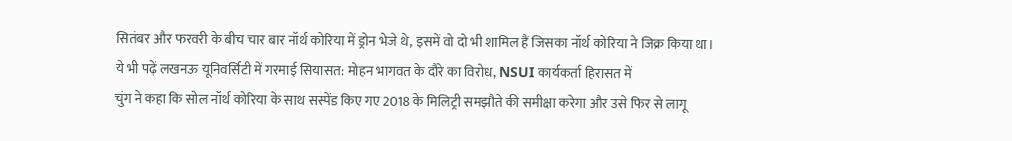सितंबर और फरवरी के बीच चार बार नॉर्थ कोरिया में ड्रोन भेजे थे, इसमें वो दो भी शामिल हैं जिसका नॉर्थ कोरिया ने जिक्र किया था।
ये भी पढ़ें लखनऊ यूनिवर्सिटी में गरमाई सियासत: मोहन भागवत के दौरे का विरोध, NSUI कार्यकर्ता हिरासत में
चुंग ने कहा कि सोल नॉर्थ कोरिया के साथ सस्पेंड किए गए 2018 के मिलिट्री समझौते की समीक्षा करेगा और उसे फिर से लागू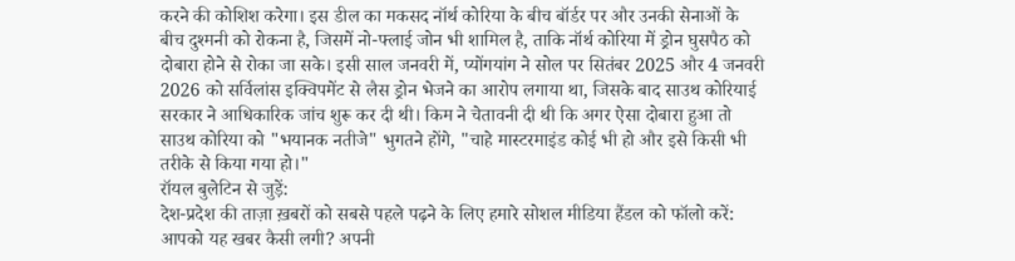करने की कोशिश करेगा। इस डील का मकसद नॉर्थ कोरिया के बीच बॉर्डर पर और उनकी सेनाओं के बीच दुश्मनी को रोकना है, जिसमें नो-फ्लाई जोन भी शामिल है, ताकि नॉर्थ कोरिया में ड्रोन घुसपैठ को दोबारा होने से रोका जा सके। इसी साल जनवरी में, प्योंगयांग ने सोल पर सितंबर 2025 और 4 जनवरी 2026 को सर्विलांस इक्विपमेंट से लैस ड्रोन भेजने का आरोप लगाया था, जिसके बाद साउथ कोरियाई सरकार ने आधिकारिक जांच शुरू कर दी थी। किम ने चेतावनी दी थी कि अगर ऐसा दोबारा हुआ तो साउथ कोरिया को "भयानक नतीजे" भुगतने होंगे, "चाहे मास्टरमाइंड कोई भी हो और इसे किसी भी तरीके से किया गया हो।"
रॉयल बुलेटिन से जुड़ें:
देश-प्रदेश की ताज़ा ख़बरों को सबसे पहले पढ़ने के लिए हमारे सोशल मीडिया हैंडल को फॉलो करें:
आपको यह खबर कैसी लगी? अपनी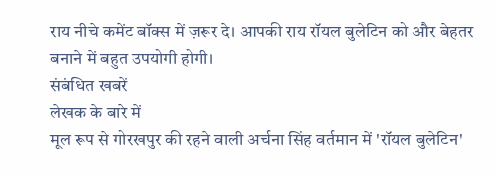राय नीचे कमेंट बॉक्स में ज़रूर दे। आपकी राय रॉयल बुलेटिन को और बेहतर बनाने में बहुत उपयोगी होगी।
संबंधित खबरें
लेखक के बारे में
मूल रूप से गोरखपुर की रहने वाली अर्चना सिंह वर्तमान में 'रॉयल बुलेटिन'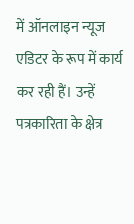में ऑनलाइन न्यूज एडिटर के रूप में कार्य कर रही हैं। उन्हें पत्रकारिता के क्षेत्र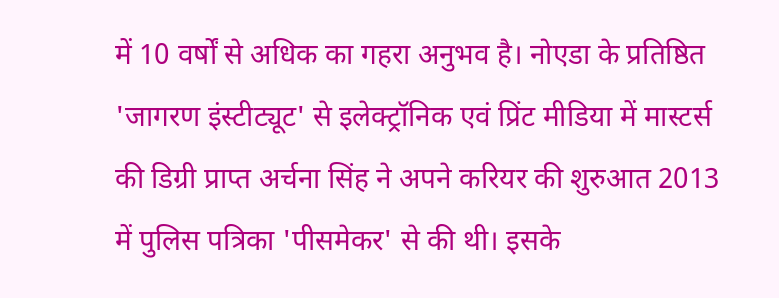में 10 वर्षों से अधिक का गहरा अनुभव है। नोएडा के प्रतिष्ठित 'जागरण इंस्टीट्यूट' से इलेक्ट्रॉनिक एवं प्रिंट मीडिया में मास्टर्स की डिग्री प्राप्त अर्चना सिंह ने अपने करियर की शुरुआत 2013 में पुलिस पत्रिका 'पीसमेकर' से की थी। इसके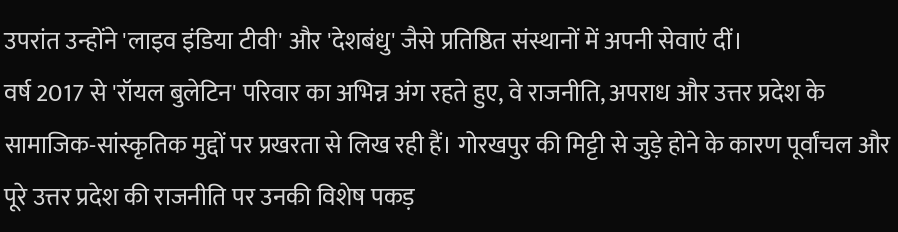उपरांत उन्होंने 'लाइव इंडिया टीवी' और 'देशबंधु' जैसे प्रतिष्ठित संस्थानों में अपनी सेवाएं दीं।
वर्ष 2017 से 'रॉयल बुलेटिन' परिवार का अभिन्न अंग रहते हुए, वे राजनीति, अपराध और उत्तर प्रदेश के सामाजिक-सांस्कृतिक मुद्दों पर प्रखरता से लिख रही हैं। गोरखपुर की मिट्टी से जुड़े होने के कारण पूर्वांचल और पूरे उत्तर प्रदेश की राजनीति पर उनकी विशेष पकड़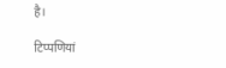है।

टिप्पणियां